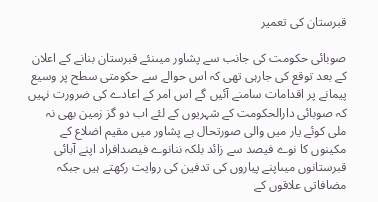قبرستان کی تعمیر

صوبائی حکومت کی جانب سے پشاور میںنئے قبرستان بنانے کے اعلان کے بعد توقع کی جارہی تھی کہ اس حوالے سے حکومتی سطح پر وسیع پیمانے پر اقدامات سامنے آئیں گے اس امر کے اعادے کی ضرورت نہیں کہ صوبائی دارالحکومت کے شہریوں کے لئے اب دو گز زمین بھی نہ ملی کوئے یار میں والی صورتحال ہے پشاور میں مقیم اضلاع کے مکینوں کا نوے فیصد سے زائد بلکہ ننانوے فیصدافراد اپنے آبائی قبرستانوں میںاپنے پیاروں کی تدفین کی روایت رکھتے ہیں جبکہ مضافاتی علاقوں کے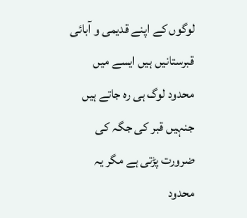لوگوں کے اپنے قدیمی و آبائی قبرستانیں ہیں ایسے میں محدود لوگ ہی رہ جاتے ہیں جنہیں قبر کی جگہ کی ضرورت پڑتی ہے مگر یہ محدود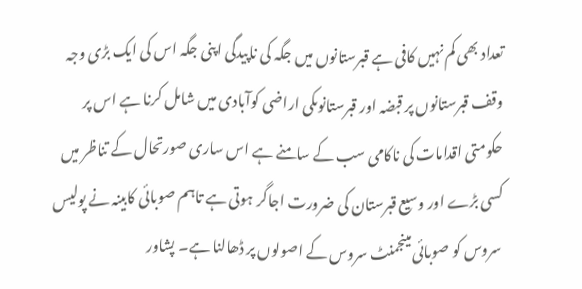تعداد بھی کم نہیں کافی ہے قبرستانوں میں جگہ کی ناپیدگی اپنی جگہ اس کی ایک بڑی وجہ وقف قبرستانوں پر قبضہ اور قبرستانوںکی اراضی کوآبادی میں شامل کرنا ہے اس پر حکومتی اقدامات کی ناکامی سب کے سامنے ہے اس ساری صورتحال کے تناظر میں کسی بڑے اور وسیع قبرستان کی ضرورت اجاگر ہوتی ہے تاہم صوبائی کابینہ نے پولیس سروس کو صوبائی مینجمنٹ سروس کے اصولوں پر ڈھالنا ہے۔ پشاور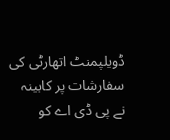ڈویلپمنٹ اتھارٹی کی سفارشات پر کابینہ نے پی ڈی اے کو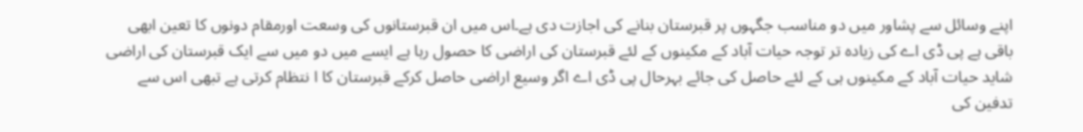اپنے وسائل سے پشاور میں دو مناسب جگہوں پر قبرستان بنانے کی اجازت دی ہے۔اس میں ان قبرستانوں کی وسعت اورمقام دونوں کا تعین ابھی باقی ہے پی ڈی اے کی زیادہ تر توجہ حیات آباد کے مکینوں کے لئے قبرستان کی اراضی کا حصول رہا ہے ایسے میں دو میں سے ایک قبرستان کی اراضی شاید حیات آباد کے مکینوں ہی کے لئے حاصل کی جائے بہرحال پی ڈی اے اگر وسیع اراضی حاصل کرکے قبرستان کا ا نتظام کرتی ہے تبھی اس سے تدفین کی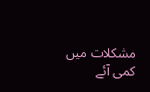مشکلات میں کمی آئے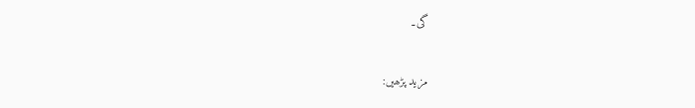گی۔

مزید پڑھیں: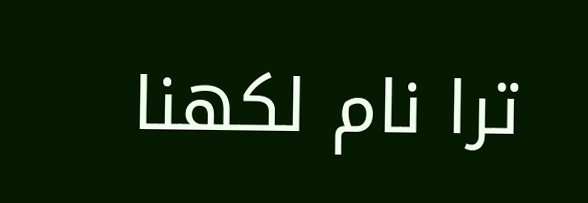ترا نام لکھنا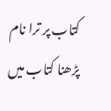کتاب پر ترا نام پڑھنا کتاب میں